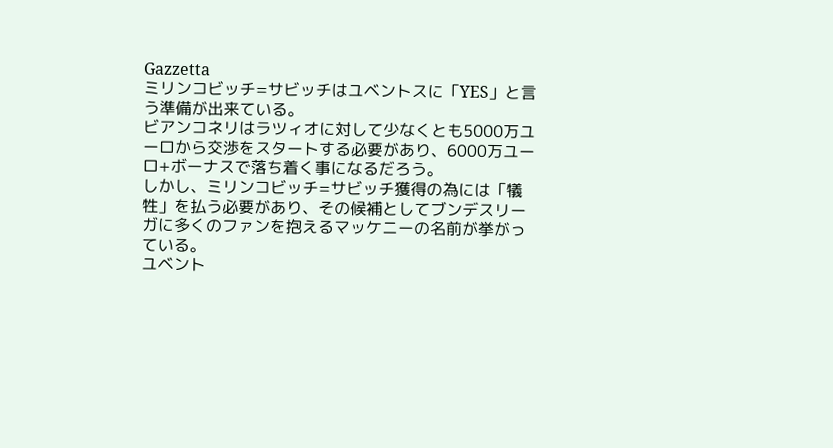Gazzetta
ミリンコビッチ=サビッチはユベントスに「YES」と言う準備が出来ている。
ビアンコネリはラツィオに対して少なくとも5000万ユーロから交渉をスタートする必要があり、6000万ユーロ+ボーナスで落ち着く事になるだろう。
しかし、ミリンコビッチ=サビッチ獲得の為には「犠牲」を払う必要があり、その候補としてブンデスリーガに多くのファンを抱えるマッケニーの名前が挙がっている。
ユベント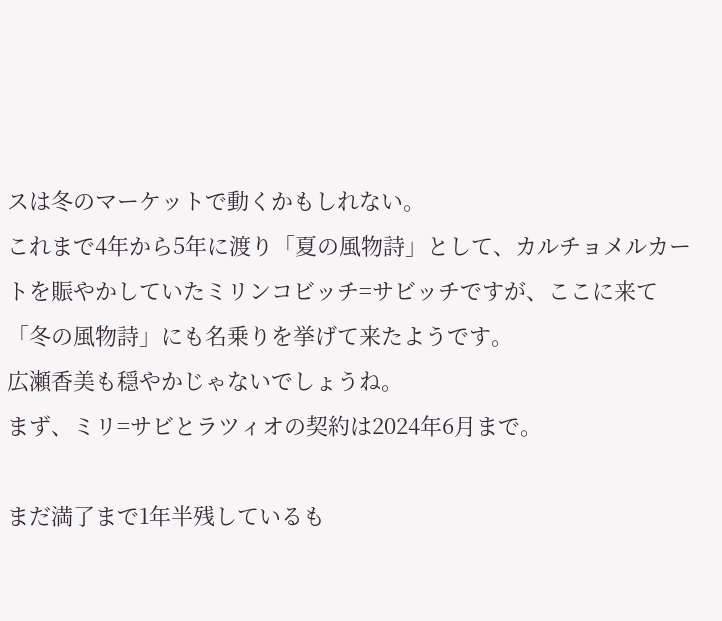スは冬のマーケットで動くかもしれない。
これまで4年から5年に渡り「夏の風物詩」として、カルチョメルカートを賑やかしていたミリンコビッチ=サビッチですが、ここに来て「冬の風物詩」にも名乗りを挙げて来たようです。
広瀬香美も穏やかじゃないでしょうね。
まず、ミリ=サビとラツィオの契約は2024年6月まで。

まだ満了まで1年半残しているも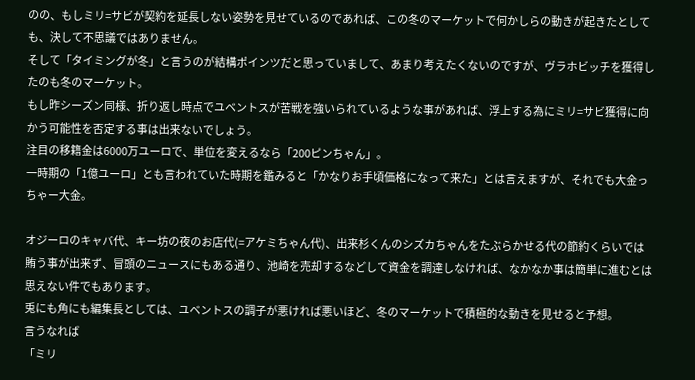のの、もしミリ=サビが契約を延長しない姿勢を見せているのであれば、この冬のマーケットで何かしらの動きが起きたとしても、決して不思議ではありません。
そして「タイミングが冬」と言うのが結構ポインツだと思っていまして、あまり考えたくないのですが、ヴラホビッチを獲得したのも冬のマーケット。
もし昨シーズン同様、折り返し時点でユベントスが苦戦を強いられているような事があれば、浮上する為にミリ=サビ獲得に向かう可能性を否定する事は出来ないでしょう。
注目の移籍金は6000万ユーロで、単位を変えるなら「200ピンちゃん」。
一時期の「1億ユーロ」とも言われていた時期を鑑みると「かなりお手頃価格になって来た」とは言えますが、それでも大金っちゃー大金。

オジーロのキャバ代、キー坊の夜のお店代(=アケミちゃん代)、出来杉くんのシズカちゃんをたぶらかせる代の節約くらいでは賄う事が出来ず、冒頭のニュースにもある通り、池崎を売却するなどして資金を調達しなければ、なかなか事は簡単に進むとは思えない件でもあります。
兎にも角にも編集長としては、ユベントスの調子が悪ければ悪いほど、冬のマーケットで積極的な動きを見せると予想。
言うなれば
「ミリ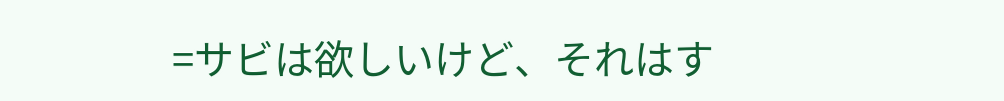=サビは欲しいけど、それはす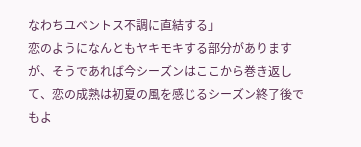なわちユベントス不調に直結する」
恋のようになんともヤキモキする部分がありますが、そうであれば今シーズンはここから巻き返して、恋の成熟は初夏の風を感じるシーズン終了後でもよ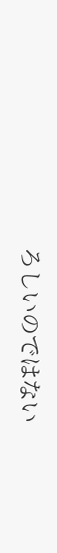ろしいのではない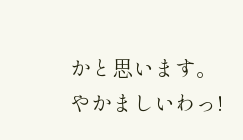かと思います。
やかましいわっ!